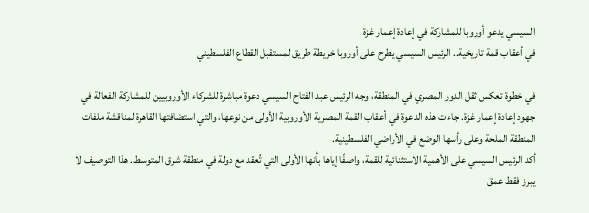السيسي يدعو أوروبا للمشاركة في إعادة إعمار غزة
في أعقاب قمة تاريخية.. الرئيس السيسي يطرح على أوروبا خريطة طريق لمستقبل القطاع الفلسطيني

في خطوة تعكس ثقل الدور المصري في المنطقة، وجه الرئيس عبد الفتاح السيسي دعوة مباشرة للشركاء الأوروبيين للمشاركة الفعالة في جهود إعادة إعمار غزة. جاءت هذه الدعوة في أعقاب القمة المصرية الأوروبية الأولى من نوعها، والتي استضافتها القاهرة لمناقشة ملفات المنطقة الملحة وعلى رأسها الوضع في الأراضي الفلسطينية.
أكد الرئيس السيسي على الأهمية الاستثنائية للقمة، واصفًا إياها بأنها الأولى التي تُعقد مع دولة في منطقة شرق المتوسط. هذا التوصيف لا يبرز فقط عمق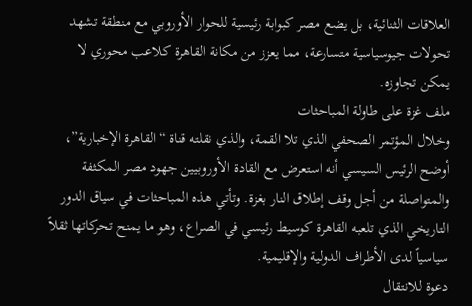العلاقات الثنائية، بل يضع مصر كبوابة رئيسية للحوار الأوروبي مع منطقة تشهد تحولات جيوسياسية متسارعة، مما يعزز من مكانة القاهرة كلاعب محوري لا يمكن تجاوزه.
ملف غزة على طاولة المباحثات
وخلال المؤتمر الصحفي الذي تلا القمة، والذي نقلته قناة “القاهرة الإخبارية”، أوضح الرئيس السيسي أنه استعرض مع القادة الأوروبيين جهود مصر المكثفة والمتواصلة من أجل وقف إطلاق النار بغزة. وتأتي هذه المباحثات في سياق الدور التاريخي الذي تلعبه القاهرة كوسيط رئيسي في الصراع، وهو ما يمنح تحركاتها ثقلاً سياسياً لدى الأطراف الدولية والإقليمية.
دعوة للانتقال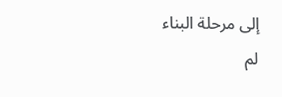إلى مرحلة البناء
لم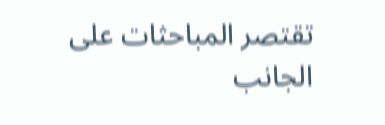تقتصر المباحثات على الجانب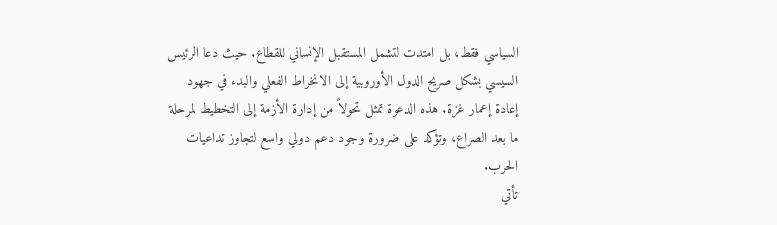السياسي فقط، بل امتدت لتشمل المستقبل الإنساني للقطاع. حيث دعا الرئيس السيسي بشكل صريح الدول الأوروبية إلى الانخراط الفعلي والبدء في جهود إعادة إعمار غزة. هذه الدعوة تمثل تحولاً من إدارة الأزمة إلى التخطيط لمرحلة ما بعد الصراع، وتؤكد على ضرورة وجود دعم دولي واسع لتجاوز تداعيات الحرب.
تأتي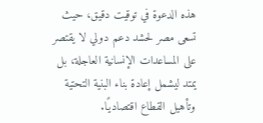هذه الدعوة في توقيت دقيق، حيث تسعى مصر لحشد دعم دولي لا يقتصر على المساعدات الإنسانية العاجلة، بل يمتد ليشمل إعادة بناء البنية التحتية وتأهيل القطاع اقتصاديًا.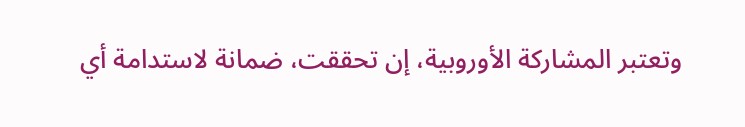وتعتبر المشاركة الأوروبية، إن تحققت، ضمانة لاستدامة أي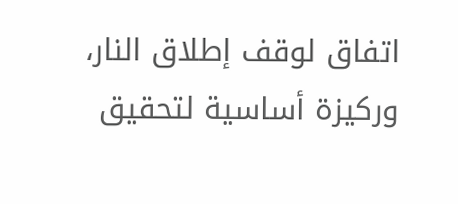اتفاق لوقف إطلاق النار، وركيزة أساسية لتحقيق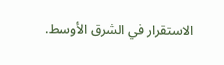الاستقرار في الشرق الأوسط.